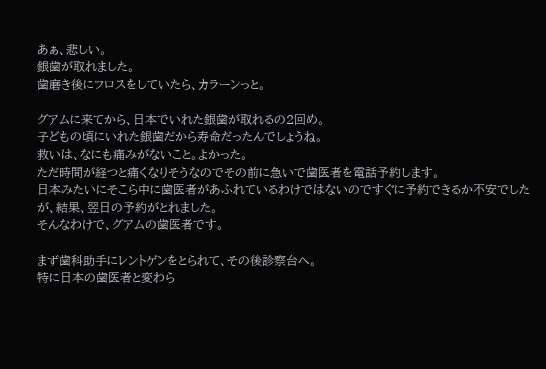あぁ、悲しい。
銀歯が取れました。
歯磨き後にフロスをしていたら、カラーンっと。

グアムに来てから、日本でいれた銀歯が取れるの2回め。
子どもの頃にいれた銀歯だから寿命だったんでしょうね。
救いは、なにも痛みがないこと。よかった。
ただ時間が経つと痛くなりそうなのでその前に急いで歯医者を電話予約します。
日本みたいにそこら中に歯医者があふれているわけではないのですぐに予約できるか不安でしたが、結果、翌日の予約がとれました。
そんなわけで、グアムの歯医者です。

まず歯科助手にレントゲンをとられて、その後診察台へ。
特に日本の歯医者と変わら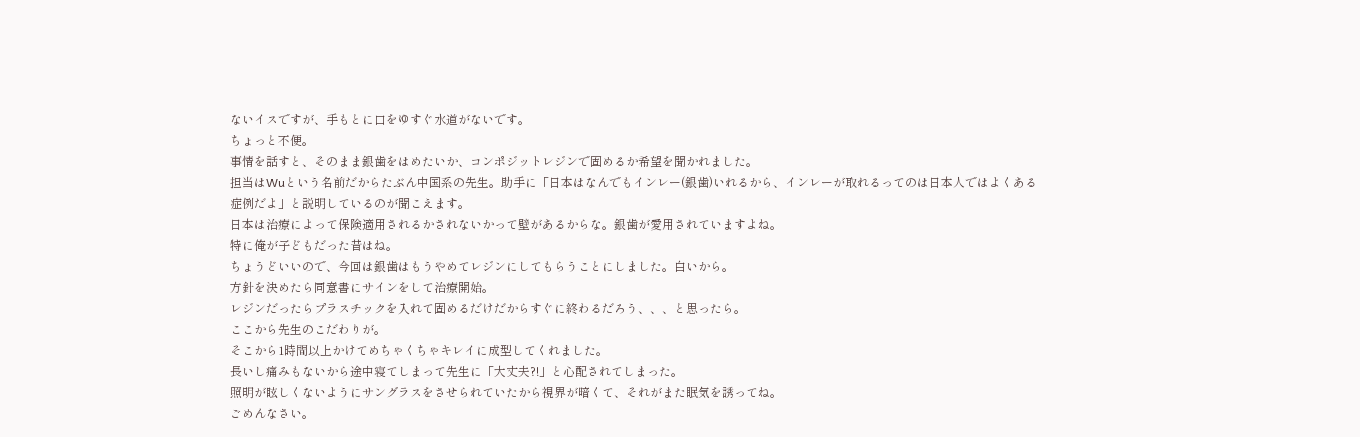ないイスですが、手もとに口をゆすぐ水道がないです。
ちょっと不便。
事情を話すと、そのまま銀歯をはめたいか、コンポジットレジンで固めるか希望を聞かれました。
担当はWuという名前だからたぶん中国系の先生。助手に「日本はなんでもインレー(銀歯)いれるから、インレーが取れるってのは日本人ではよくある症例だよ」と説明しているのが聞こえます。
日本は治療によって保険適用されるかされないかって壁があるからな。銀歯が愛用されていますよね。
特に俺が子どもだった昔はね。
ちょうどいいので、今回は銀歯はもうやめてレジンにしてもらうことにしました。白いから。
方針を決めたら同意書にサインをして治療開始。
レジンだったらプラスチックを入れて固めるだけだからすぐに終わるだろう、、、と思ったら。
ここから先生のこだわりが。
そこから1時間以上かけてめちゃくちゃキレイに成型してくれました。
長いし痛みもないから途中寝てしまって先生に「大丈夫?!」と心配されてしまった。
照明が眩しくないようにサングラスをさせられていたから視界が暗くて、それがまた眠気を誘ってね。
ごめんなさい。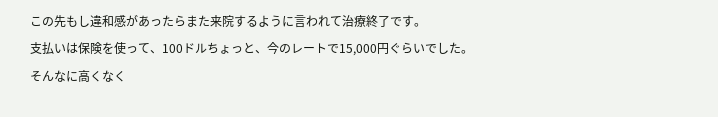この先もし違和感があったらまた来院するように言われて治療終了です。
支払いは保険を使って、100ドルちょっと、今のレートで15,000円ぐらいでした。
そんなに高くなく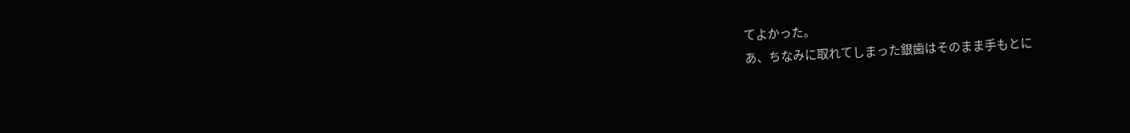てよかった。
あ、ちなみに取れてしまった銀歯はそのまま手もとに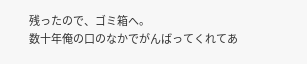残ったので、ゴミ箱へ。
数十年俺の口のなかでがんばってくれてあ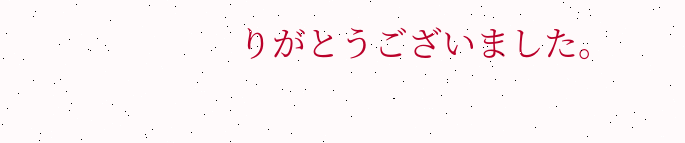りがとうございました。